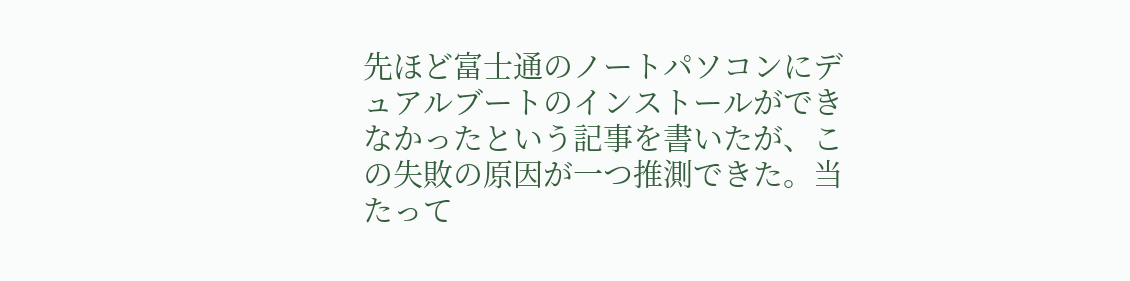先ほど富士通のノートパソコンにデュアルブートのインストールができなかったという記事を書いたが、この失敗の原因が一つ推測できた。当たって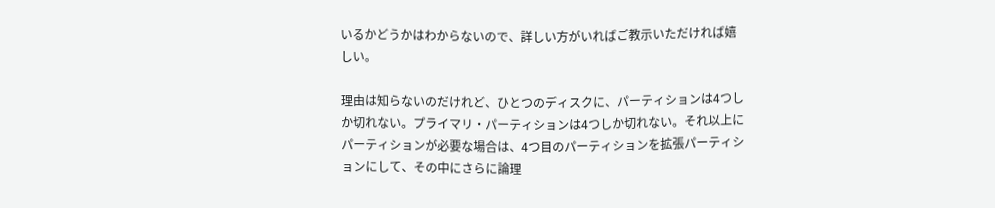いるかどうかはわからないので、詳しい方がいればご教示いただければ嬉しい。

理由は知らないのだけれど、ひとつのディスクに、パーティションは4つしか切れない。プライマリ・パーティションは4つしか切れない。それ以上にパーティションが必要な場合は、4つ目のパーティションを拡張パーティションにして、その中にさらに論理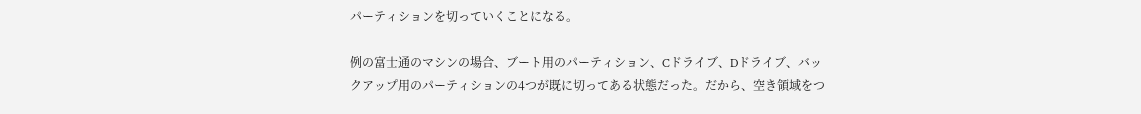パーティションを切っていくことになる。

例の富士通のマシンの場合、ブート用のパーティション、Cドライブ、Dドライブ、バックアップ用のパーティションの4つが既に切ってある状態だった。だから、空き領域をつ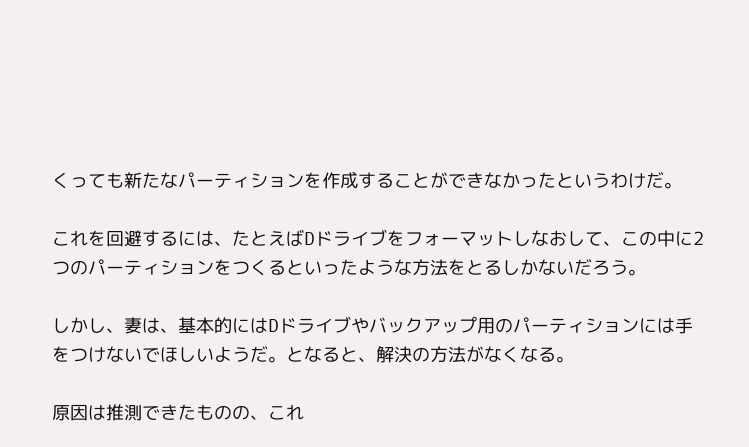くっても新たなパーティションを作成することができなかったというわけだ。

これを回避するには、たとえばDドライブをフォーマットしなおして、この中に2つのパーティションをつくるといったような方法をとるしかないだろう。

しかし、妻は、基本的にはDドライブやバックアップ用のパーティションには手をつけないでほしいようだ。となると、解決の方法がなくなる。

原因は推測できたものの、これ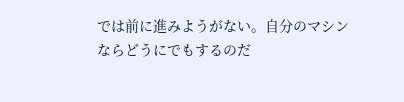では前に進みようがない。自分のマシンならどうにでもするのだ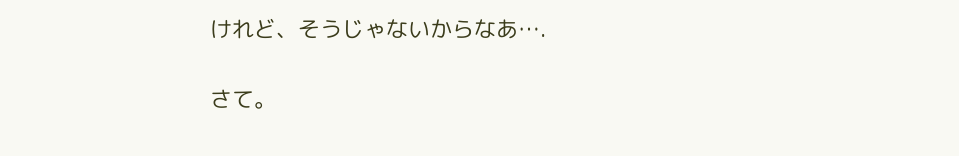けれど、そうじゃないからなあ….

さて。